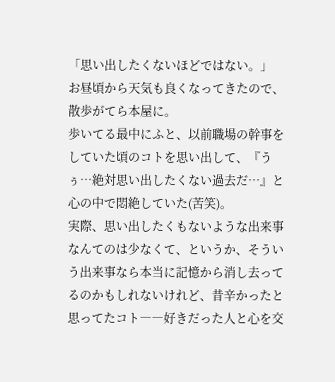「思い出したくないほどではない。」
お昼頃から天気も良くなってきたので、散歩がてら本屋に。
歩いてる最中にふと、以前職場の幹事をしていた頃のコトを思い出して、『うぅ…絶対思い出したくない過去だ…』と心の中で悶絶していた(苦笑)。
実際、思い出したくもないような出来事なんてのは少なくて、というか、そういう出来事なら本当に記憶から消し去ってるのかもしれないけれど、昔辛かったと思ってたコト――好きだった人と心を交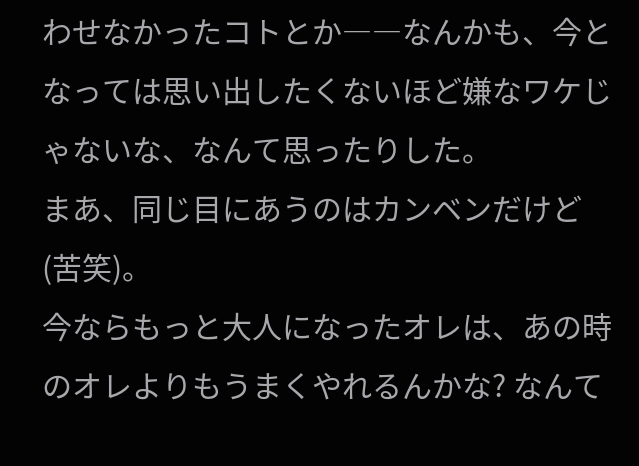わせなかったコトとか――なんかも、今となっては思い出したくないほど嫌なワケじゃないな、なんて思ったりした。
まあ、同じ目にあうのはカンベンだけど(苦笑)。
今ならもっと大人になったオレは、あの時のオレよりもうまくやれるんかな? なんて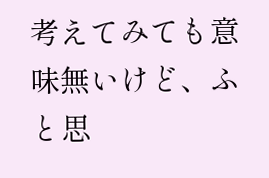考えてみても意味無いけど、ふと思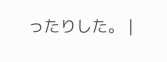ったりした。 |